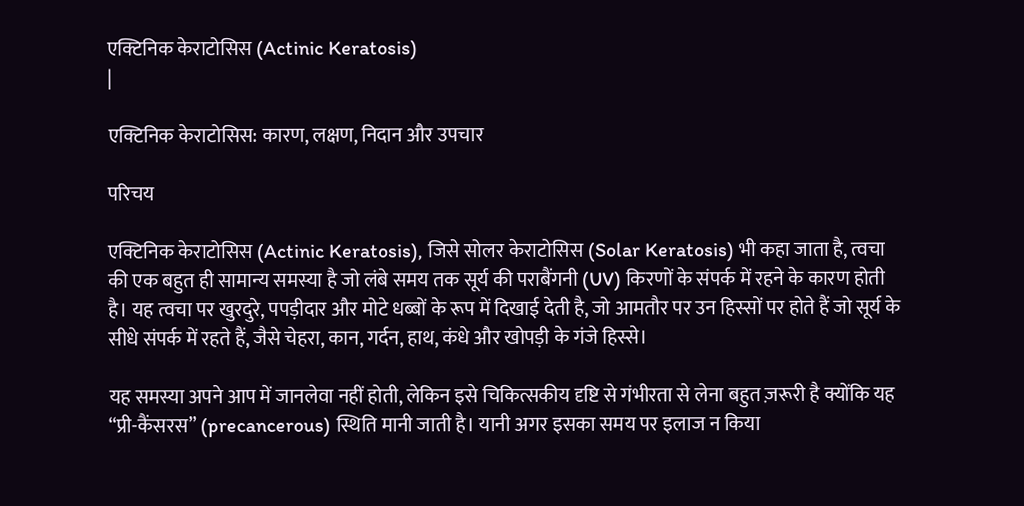एक्टिनिक केराटोसिस (Actinic Keratosis)
|

एक्टिनिक केराटोसिस: कारण, लक्षण, निदान और उपचार

परिचय

एक्टिनिक केराटोसिस (Actinic Keratosis), जिसे सोलर केराटोसिस (Solar Keratosis) भी कहा जाता है, त्वचा की एक बहुत ही सामान्य समस्या है जो लंबे समय तक सूर्य की पराबैंगनी (UV) किरणों के संपर्क में रहने के कारण होती है। यह त्वचा पर खुरदुरे, पपड़ीदार और मोटे धब्बों के रूप में दिखाई देती है, जो आमतौर पर उन हिस्सों पर होते हैं जो सूर्य के सीधे संपर्क में रहते हैं, जैसे चेहरा, कान, गर्दन, हाथ, कंधे और खोपड़ी के गंजे हिस्से।

यह समस्या अपने आप में जानलेवा नहीं होती, लेकिन इसे चिकित्सकीय दृष्टि से गंभीरता से लेना बहुत ज़रूरी है क्योंकि यह “प्री-कैंसरस” (precancerous) स्थिति मानी जाती है। यानी अगर इसका समय पर इलाज न किया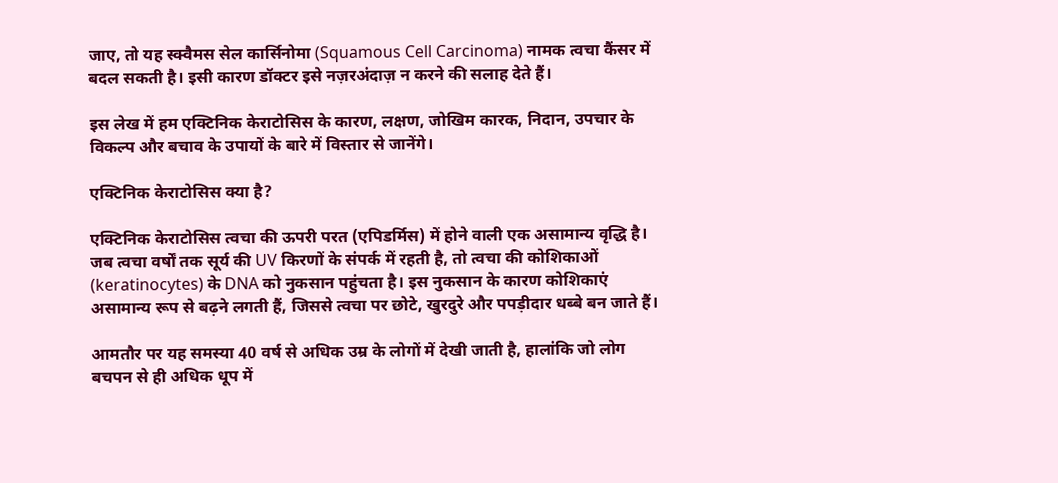जाए, तो यह स्क्वैमस सेल कार्सिनोमा (Squamous Cell Carcinoma) नामक त्वचा कैंसर में बदल सकती है। इसी कारण डॉक्टर इसे नज़रअंदाज़ न करने की सलाह देते हैं।

इस लेख में हम एक्टिनिक केराटोसिस के कारण, लक्षण, जोखिम कारक, निदान, उपचार के विकल्प और बचाव के उपायों के बारे में विस्तार से जानेंगे।

एक्टिनिक केराटोसिस क्या है?

एक्टिनिक केराटोसिस त्वचा की ऊपरी परत (एपिडर्मिस) में होने वाली एक असामान्य वृद्धि है। जब त्वचा वर्षों तक सूर्य की UV किरणों के संपर्क में रहती है, तो त्वचा की कोशिकाओं (keratinocytes) के DNA को नुकसान पहुंचता है। इस नुकसान के कारण कोशिकाएं असामान्य रूप से बढ़ने लगती हैं, जिससे त्वचा पर छोटे, खुरदुरे और पपड़ीदार धब्बे बन जाते हैं।

आमतौर पर यह समस्या 40 वर्ष से अधिक उम्र के लोगों में देखी जाती है, हालांकि जो लोग बचपन से ही अधिक धूप में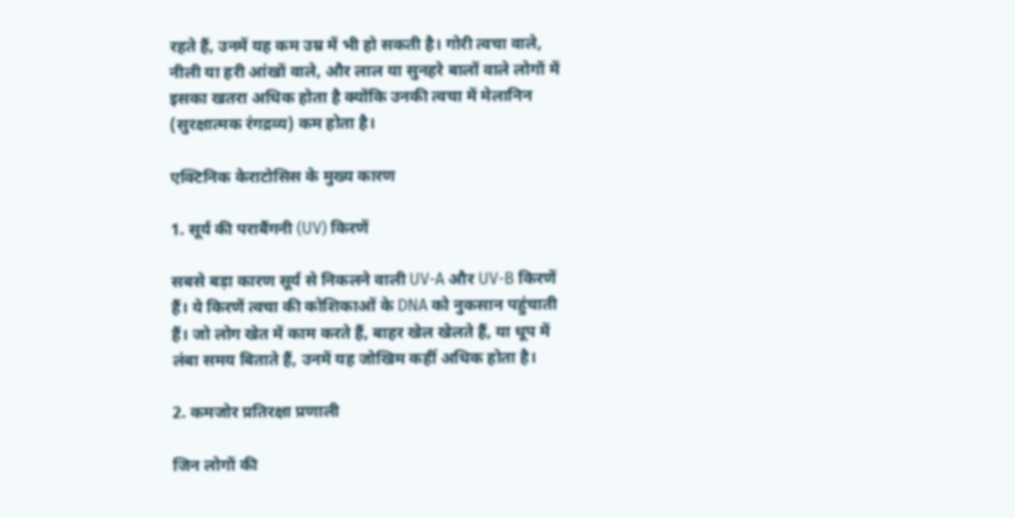रहते हैं, उनमें यह कम उम्र में भी हो सकती है। गोरी त्वचा वाले, नीली या हरी आंखों वाले, और लाल या सुनहरे बालों वाले लोगों में इसका खतरा अधिक होता है क्योंकि उनकी त्वचा में मेलानिन (सुरक्षात्मक रंगद्रव्य) कम होता है।

एक्टिनिक केराटोसिस के मुख्य कारण

1. सूर्य की पराबैंगनी (UV) किरणें

सबसे बड़ा कारण सूर्य से निकलने वाली UV-A और UV-B किरणें हैं। ये किरणें त्वचा की कोशिकाओं के DNA को नुकसान पहुंचाती हैं। जो लोग खेत में काम करते हैं, बाहर खेल खेलते हैं, या धूप में लंबा समय बिताते हैं, उनमें यह जोखिम कहीं अधिक होता है।

2. कमजोर प्रतिरक्षा प्रणाली

जिन लोगों की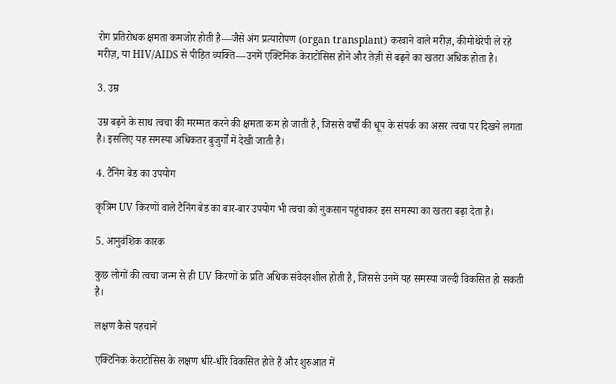रोग प्रतिरोधक क्षमता कमजोर होती है—जैसे अंग प्रत्यारोपण (organ transplant) करवाने वाले मरीज़, कीमोथेरेपी ले रहे मरीज़, या HIV/AIDS से पीड़ित व्यक्ति—उनमें एक्टिनिक केराटोसिस होने और तेज़ी से बढ़ने का खतरा अधिक होता है।

3. उम्र

उम्र बढ़ने के साथ त्वचा की मरम्मत करने की क्षमता कम हो जाती है, जिससे वर्षों की धूप के संपर्क का असर त्वचा पर दिखने लगता है। इसलिए यह समस्या अधिकतर बुजुर्गों में देखी जाती है।

4. टैनिंग बेड का उपयोग

कृत्रिम UV किरणों वाले टैनिंग बेड का बार-बार उपयोग भी त्वचा को नुकसान पहुंचाकर इस समस्या का खतरा बढ़ा देता है।

5. आनुवंशिक कारक

कुछ लोगों की त्वचा जन्म से ही UV किरणों के प्रति अधिक संवेदनशील होती है, जिससे उनमें यह समस्या जल्दी विकसित हो सकती है।

लक्षण कैसे पहचानें

एक्टिनिक केराटोसिस के लक्षण धीरे-धीरे विकसित होते हैं और शुरुआत में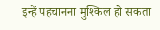इन्हें पहचानना मुश्किल हो सकता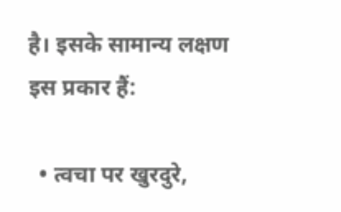है। इसके सामान्य लक्षण इस प्रकार हैं:

  • त्वचा पर खुरदुरे,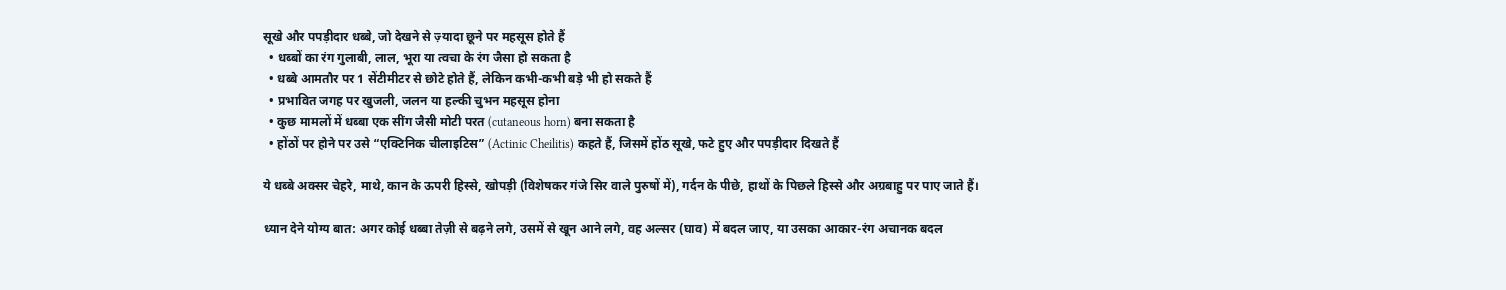सूखे और पपड़ीदार धब्बे, जो देखने से ज़्यादा छूने पर महसूस होते हैं
  • धब्बों का रंग गुलाबी, लाल, भूरा या त्वचा के रंग जैसा हो सकता है
  • धब्बे आमतौर पर 1 सेंटीमीटर से छोटे होते हैं, लेकिन कभी-कभी बड़े भी हो सकते हैं
  • प्रभावित जगह पर खुजली, जलन या हल्की चुभन महसूस होना
  • कुछ मामलों में धब्बा एक सींग जैसी मोटी परत (cutaneous horn) बना सकता है
  • होंठों पर होने पर उसे “एक्टिनिक चीलाइटिस” (Actinic Cheilitis) कहते हैं, जिसमें होंठ सूखे, फटे हुए और पपड़ीदार दिखते हैं

ये धब्बे अक्सर चेहरे, माथे, कान के ऊपरी हिस्से, खोपड़ी (विशेषकर गंजे सिर वाले पुरुषों में), गर्दन के पीछे, हाथों के पिछले हिस्से और अग्रबाहु पर पाए जाते हैं।

ध्यान देने योग्य बात: अगर कोई धब्बा तेज़ी से बढ़ने लगे, उसमें से खून आने लगे, वह अल्सर (घाव) में बदल जाए, या उसका आकार-रंग अचानक बदल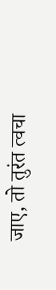जाए, तो तुरंत त्वचा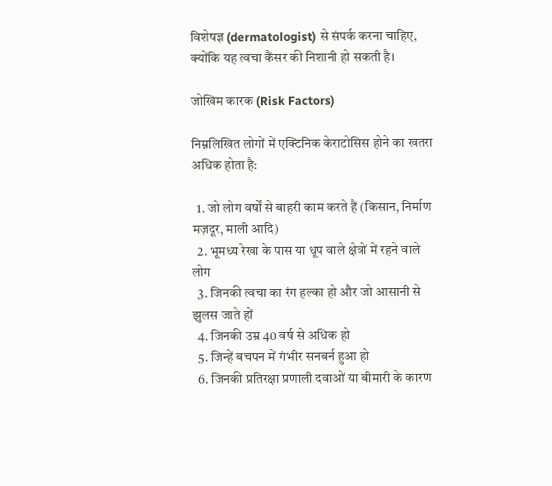विशेषज्ञ (dermatologist) से संपर्क करना चाहिए, क्योंकि यह त्वचा कैंसर की निशानी हो सकती है।

जोखिम कारक (Risk Factors)

निम्नलिखित लोगों में एक्टिनिक केराटोसिस होने का खतरा अधिक होता है:

  1. जो लोग वर्षों से बाहरी काम करते हैं (किसान, निर्माण मज़दूर, माली आदि)
  2. भूमध्य रेखा के पास या धूप वाले क्षेत्रों में रहने वाले लोग
  3. जिनकी त्वचा का रंग हल्का हो और जो आसानी से झुलस जाते हों
  4. जिनकी उम्र 40 वर्ष से अधिक हो
  5. जिन्हें बचपन में गंभीर सनबर्न हुआ हो
  6. जिनकी प्रतिरक्षा प्रणाली दवाओं या बीमारी के कारण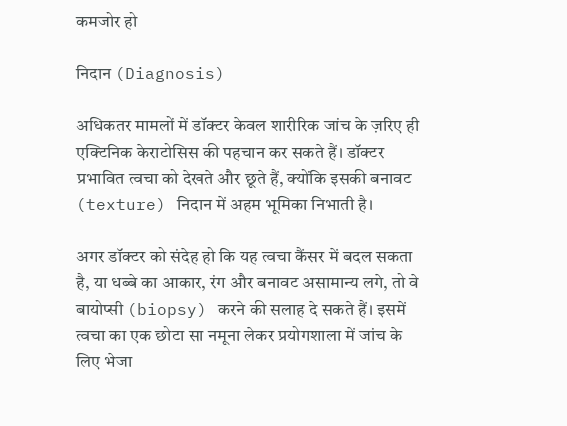कमजोर हो

निदान (Diagnosis)

अधिकतर मामलों में डॉक्टर केवल शारीरिक जांच के ज़रिए ही एक्टिनिक केराटोसिस की पहचान कर सकते हैं। डॉक्टर प्रभावित त्वचा को देखते और छूते हैं, क्योंकि इसकी बनावट (texture) निदान में अहम भूमिका निभाती है।

अगर डॉक्टर को संदेह हो कि यह त्वचा कैंसर में बदल सकता है, या धब्बे का आकार, रंग और बनावट असामान्य लगे, तो वे बायोप्सी (biopsy) करने की सलाह दे सकते हैं। इसमें त्वचा का एक छोटा सा नमूना लेकर प्रयोगशाला में जांच के लिए भेजा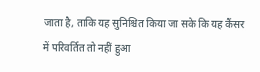जाता है, ताकि यह सुनिश्चित किया जा सके कि यह कैंसर में परिवर्तित तो नहीं हुआ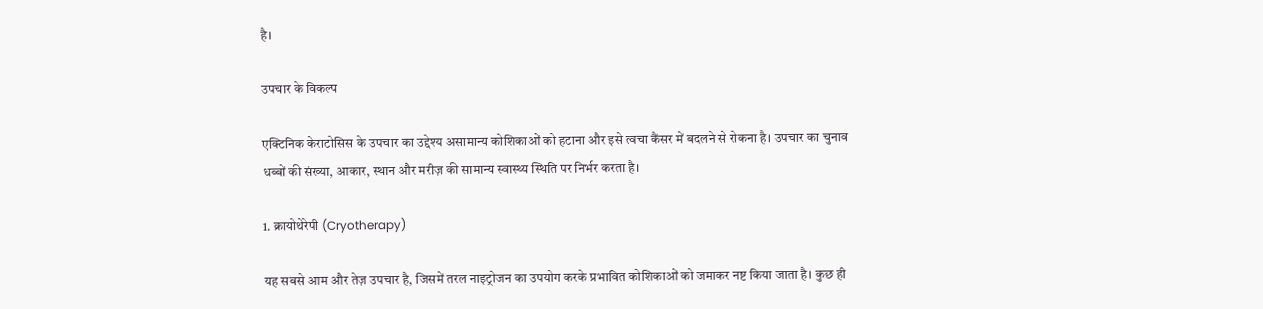है।

उपचार के विकल्प

एक्टिनिक केराटोसिस के उपचार का उद्देश्य असामान्य कोशिकाओं को हटाना और इसे त्वचा कैंसर में बदलने से रोकना है। उपचार का चुनाव धब्बों की संख्या, आकार, स्थान और मरीज़ की सामान्य स्वास्थ्य स्थिति पर निर्भर करता है।

1. क्रायोथेरेपी (Cryotherapy)

यह सबसे आम और तेज़ उपचार है, जिसमें तरल नाइट्रोजन का उपयोग करके प्रभावित कोशिकाओं को जमाकर नष्ट किया जाता है। कुछ ही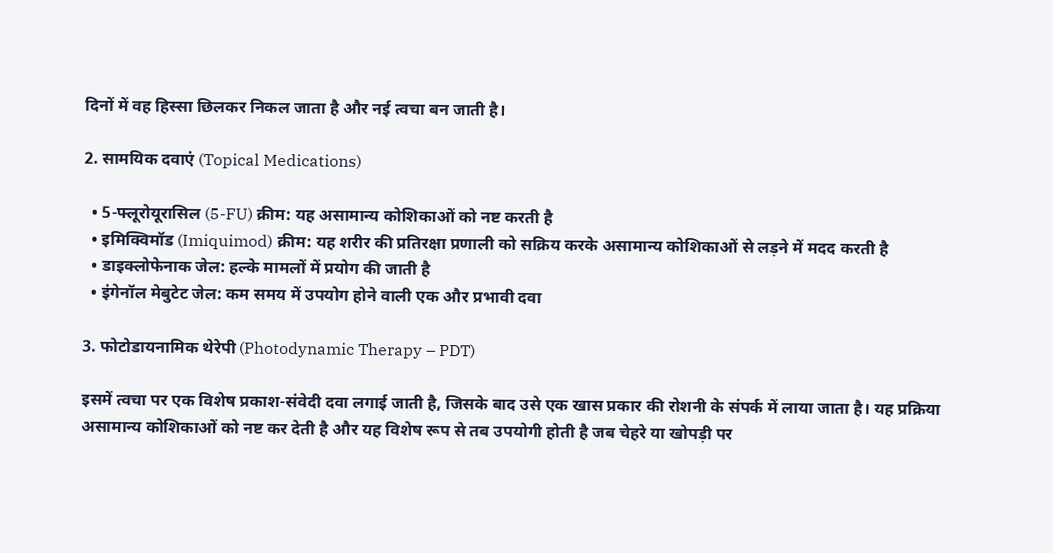दिनों में वह हिस्सा छिलकर निकल जाता है और नई त्वचा बन जाती है।

2. सामयिक दवाएं (Topical Medications)

  • 5-फ्लूरोयूरासिल (5-FU) क्रीम: यह असामान्य कोशिकाओं को नष्ट करती है
  • इमिक्विमॉड (Imiquimod) क्रीम: यह शरीर की प्रतिरक्षा प्रणाली को सक्रिय करके असामान्य कोशिकाओं से लड़ने में मदद करती है
  • डाइक्लोफेनाक जेल: हल्के मामलों में प्रयोग की जाती है
  • इंगेनॉल मेबुटेट जेल: कम समय में उपयोग होने वाली एक और प्रभावी दवा

3. फोटोडायनामिक थेरेपी (Photodynamic Therapy – PDT)

इसमें त्वचा पर एक विशेष प्रकाश-संवेदी दवा लगाई जाती है, जिसके बाद उसे एक खास प्रकार की रोशनी के संपर्क में लाया जाता है। यह प्रक्रिया असामान्य कोशिकाओं को नष्ट कर देती है और यह विशेष रूप से तब उपयोगी होती है जब चेहरे या खोपड़ी पर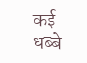कई धब्बे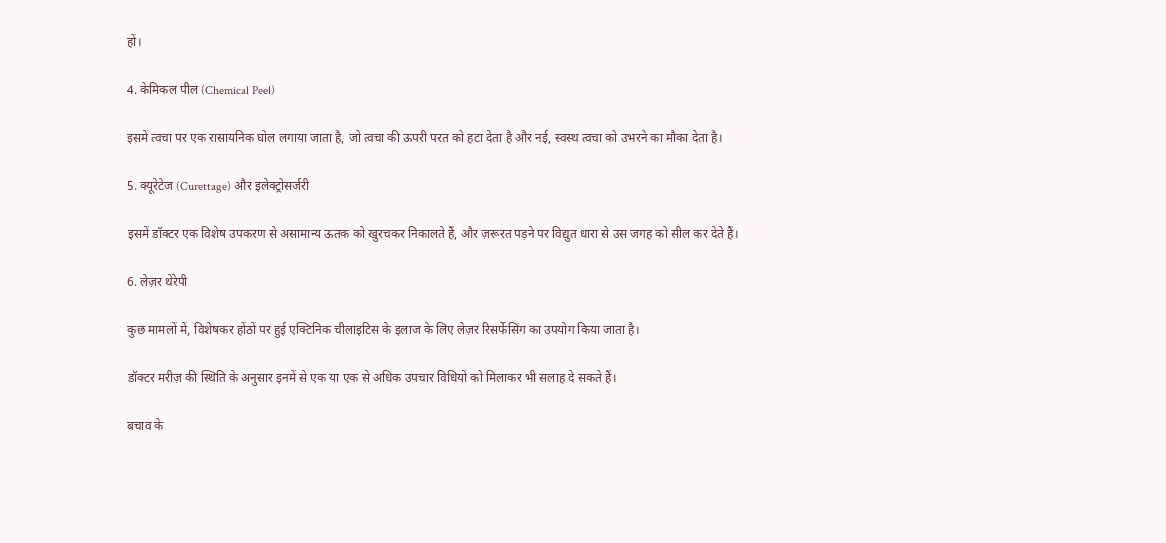हों।

4. केमिकल पील (Chemical Peel)

इसमें त्वचा पर एक रासायनिक घोल लगाया जाता है, जो त्वचा की ऊपरी परत को हटा देता है और नई, स्वस्थ त्वचा को उभरने का मौका देता है।

5. क्यूरेटेज (Curettage) और इलेक्ट्रोसर्जरी

इसमें डॉक्टर एक विशेष उपकरण से असामान्य ऊतक को खुरचकर निकालते हैं, और ज़रूरत पड़ने पर विद्युत धारा से उस जगह को सील कर देते हैं।

6. लेज़र थेरेपी

कुछ मामलों में, विशेषकर होंठों पर हुई एक्टिनिक चीलाइटिस के इलाज के लिए लेज़र रिसर्फेसिंग का उपयोग किया जाता है।

डॉक्टर मरीज़ की स्थिति के अनुसार इनमें से एक या एक से अधिक उपचार विधियों को मिलाकर भी सलाह दे सकते हैं।

बचाव के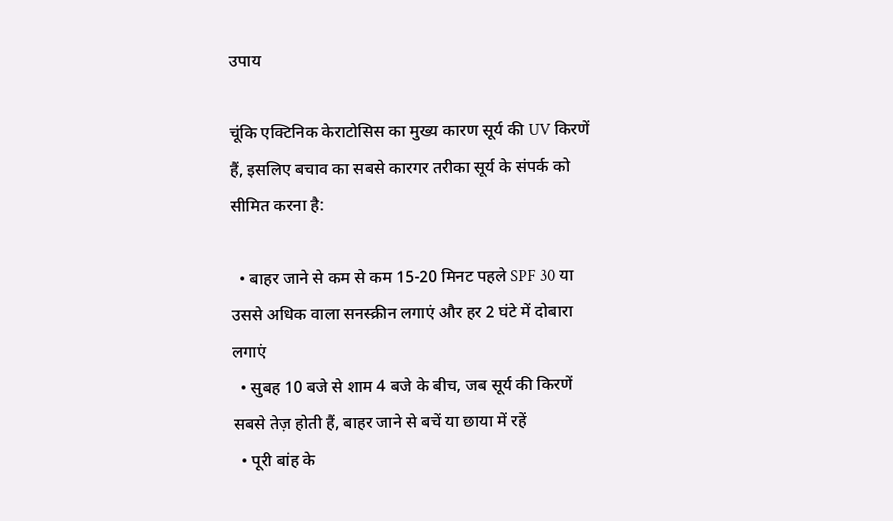उपाय

चूंकि एक्टिनिक केराटोसिस का मुख्य कारण सूर्य की UV किरणें हैं, इसलिए बचाव का सबसे कारगर तरीका सूर्य के संपर्क को सीमित करना है:

  • बाहर जाने से कम से कम 15-20 मिनट पहले SPF 30 या उससे अधिक वाला सनस्क्रीन लगाएं और हर 2 घंटे में दोबारा लगाएं
  • सुबह 10 बजे से शाम 4 बजे के बीच, जब सूर्य की किरणें सबसे तेज़ होती हैं, बाहर जाने से बचें या छाया में रहें
  • पूरी बांह के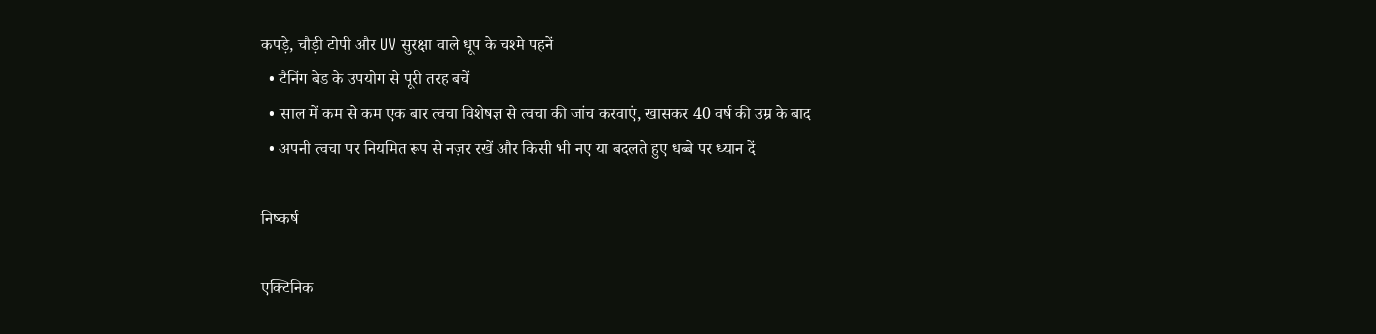कपड़े, चौड़ी टोपी और UV सुरक्षा वाले धूप के चश्मे पहनें
  • टैनिंग बेड के उपयोग से पूरी तरह बचें
  • साल में कम से कम एक बार त्वचा विशेषज्ञ से त्वचा की जांच करवाएं, खासकर 40 वर्ष की उम्र के बाद
  • अपनी त्वचा पर नियमित रूप से नज़र रखें और किसी भी नए या बदलते हुए धब्बे पर ध्यान दें

निष्कर्ष

एक्टिनिक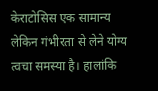केराटोसिस एक सामान्य लेकिन गंभीरता से लेने योग्य त्वचा समस्या है। हालांकि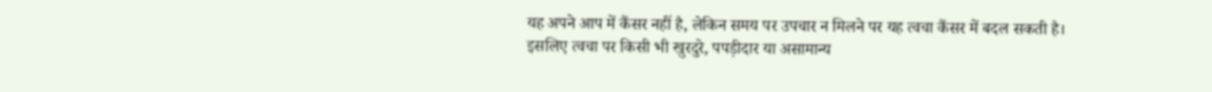यह अपने आप में कैंसर नहीं है, लेकिन समय पर उपचार न मिलने पर यह त्वचा कैंसर में बदल सकती है। इसलिए त्वचा पर किसी भी खुरदुरे, पपड़ीदार या असामान्य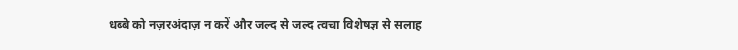धब्बे को नज़रअंदाज़ न करें और जल्द से जल्द त्वचा विशेषज्ञ से सलाह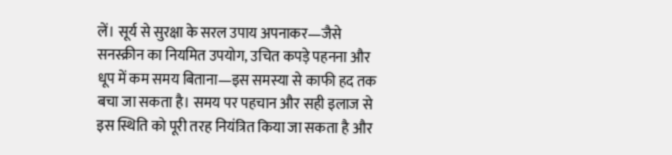लें। सूर्य से सुरक्षा के सरल उपाय अपनाकर—जैसे सनस्क्रीन का नियमित उपयोग, उचित कपड़े पहनना और धूप में कम समय बिताना—इस समस्या से काफी हद तक बचा जा सकता है। समय पर पहचान और सही इलाज से इस स्थिति को पूरी तरह नियंत्रित किया जा सकता है और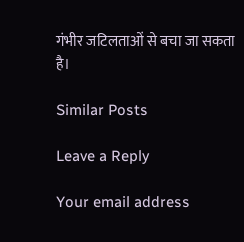गंभीर जटिलताओं से बचा जा सकता है।

Similar Posts

Leave a Reply

Your email address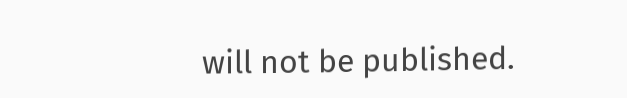will not be published.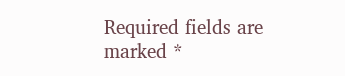Required fields are marked *